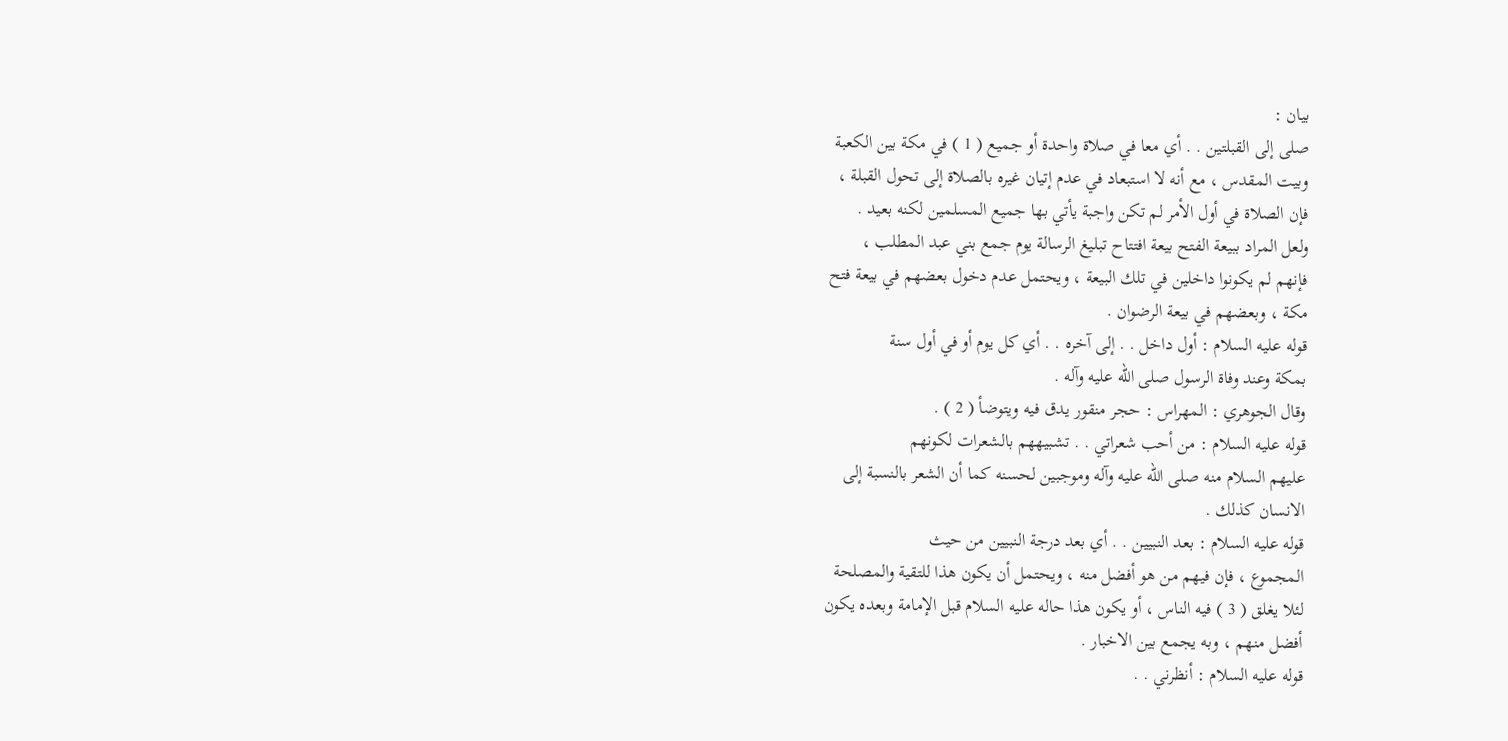بيان :
صلى إلى القبلتين . . أي معا في صلاة واحدة أو جميع ( 1 ) في مكة بين الكعبة
وبيت المقدس ، مع أنه لا استبعاد في عدم إتيان غيره بالصلاة إلى تحول القبلة ،
فإن الصلاة في أول الأمر لم تكن واجبة يأتي بها جميع المسلمين لكنه بعيد .
ولعل المراد ببيعة الفتح بيعة افتتاح تبليغ الرسالة يوم جمع بني عبد المطلب ،
فإنهم لم يكونوا داخلين في تلك البيعة ، ويحتمل عدم دخول بعضهم في بيعة فتح
مكة ، وبعضهم في بيعة الرضوان .
قوله عليه السلام : أول داخل . . إلى آخره . . أي كل يوم أو في أول سنة
بمكة وعند وفاة الرسول صلى الله عليه وآله .
وقال الجوهري : المهراس : حجر منقور يدق فيه ويتوضأ ( 2 ) .
قوله عليه السلام : من أحب شعراتي . . تشبيههم بالشعرات لكونهم
عليهم السلام منه صلى الله عليه وآله وموجبين لحسنه كما أن الشعر بالنسبة إلى
الانسان كذلك .
قوله عليه السلام : بعد النبيين . . أي بعد درجة النبيين من حيث
المجموع ، فإن فيهم من هو أفضل منه ، ويحتمل أن يكون هذا للتقية والمصلحة
لئلا يغلق ( 3 ) فيه الناس ، أو يكون هذا حاله عليه السلام قبل الإمامة وبعده يكون
أفضل منهم ، وبه يجمع بين الاخبار .
قوله عليه السلام : أنظرني . .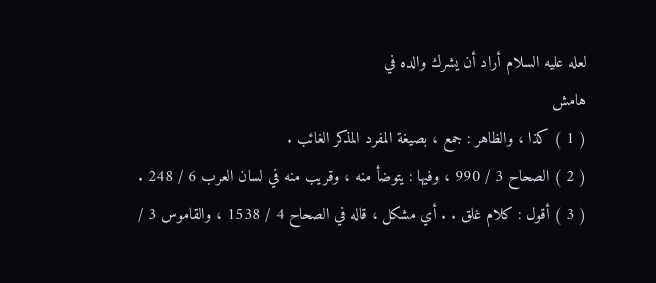لعله عليه السلام أراد أن يشرك والده في
هامش
( 1 ) كذا ، والظاهر : جمع ، بصيغة المفرد المذكر الغائب .
( 2 ) الصحاح 3 / 990 ، وفيها : يتوضأ منه ، وقريب منه في لسان العرب 6 / 248 .
( 3 ) أقول : كلام غلق . . أي مشكل ، قاله في الصحاح 4 / 1538 ، والقاموس 3 /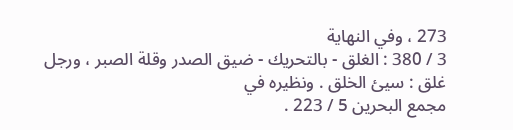273 ، وفي النهاية
3 / 380 : الغلق - بالتحريك - ضيق الصدر وقلة الصبر ، ورجل غلق : سيئ الخلق . ونظيره في
مجمع البحرين 5 / 223 .